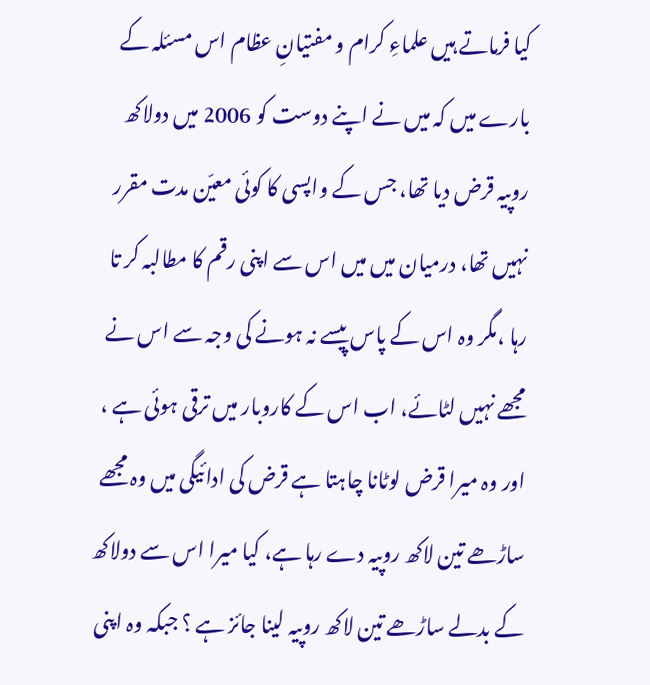کیا فرماتے ہیں علماءِ کرام و مفتیانِ عظام اس مسئلہ کے بارے میں کہ میں نے اپنے دوست کو 2006 میں دولاکھ روپیہ قرض دیا تھا، جس کے واپسی کا کوئی معیّن مدت مقرر نہیں تھا، درمیان میں میں اس سے اپنی رقم کا مطالبہ کر تا رہا ،مگر وہ اس کے پاس پیسے نہ ہونے کی وجہ سے اس نے مجھے نہیں لٹائے، اب اس کے کاروبار میں ترقی ہوئی ہے ، اور وہ میرا قرض لوٹانا چاہتا ہے قرض کی ادائیگی میں وہ مجھے ساڑھے تین لاکھ روپیہ دے رہا ہے، کیا میرا اس سے دولاکھ کے بدلے ساڑھے تین لاکھ روپیہ لینا جائز ہے ؟ جبکہ وہ اپنی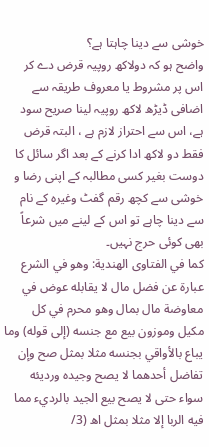خوشی سے دینا چاہتا ہے؟
واضح ہو کہ دولاکھ روپیہ قرض دے کر اس پر مشروط یا معروف طریقہ سے اضافی ڈیڑھ لاکھ روپیہ لینا صریح سود ہے، اس سے احتراز لازم ہے ، البتہ قرض فقط دو لاکھ ادا کرنے کے بعد اگر سائل کا دوست بغیر کسی مطالبہ کے اپنی رضا و خوشی سے کچھ رقم گفٹ وغیرہ کے نام سے دینا چاہے تو اس کے لینے میں شرعاً بھی کوئی حرج نہیں۔
كما في الفتاوى الهندية: وهو في الشرع عبارة عن فضل مال لا يقابله عوض في معاوضة مال بمال وهو محرم في كل مكيل وموزون بيع مع جنسه (إلی قوله) وما يباع بالأواقي بجنسه مثلا بمثل صح وإن تفاضل أحدهما لا يصح وجيده ورديئه سواء حتى لا يصح بيع الجيد بالرديء مما فيه الربا إلا مثلا بمثل اھ (3/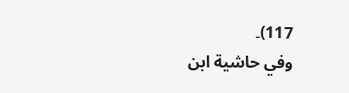117)۔
وفي حاشية ابن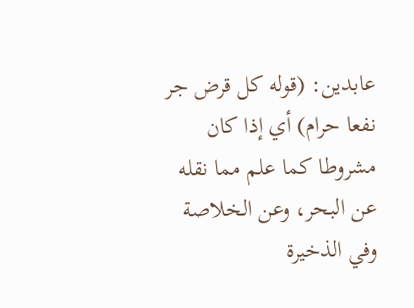عابدين: (قوله كل قرض جر نفعا حرام) أي إذا كان مشروطا كما علم مما نقله عن البحر، وعن الخلاصة وفي الذخيرة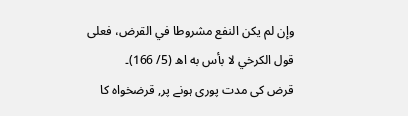وإن لم يكن النفع مشروطا في القرض، فعلى قول الكرخي لا بأس به اھ (5/ 166)۔
قرض کی مدت پوری ہونے پر, قرضخواہ کا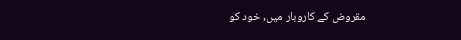مقروض کے کاروبار میں, خود کو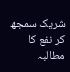شریک سمجھ کر نفع کا مطالبہ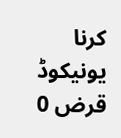کرنا
یونیکوڈ قرض 0